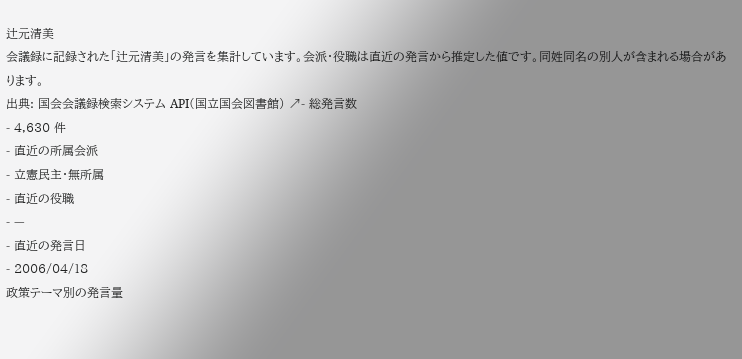辻元清美
会議録に記録された「辻元清美」の発言を集計しています。会派・役職は直近の発言から推定した値です。同姓同名の別人が含まれる場合があります。
出典: 国会会議録検索システム API(国立国会図書館) ↗- 総発言数
- 4,630 件
- 直近の所属会派
- 立憲民主・無所属
- 直近の役職
- —
- 直近の発言日
- 2006/04/18
政策テーマ別の発言量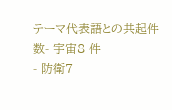テーマ代表語との共起件数- 宇宙8 件
- 防衛7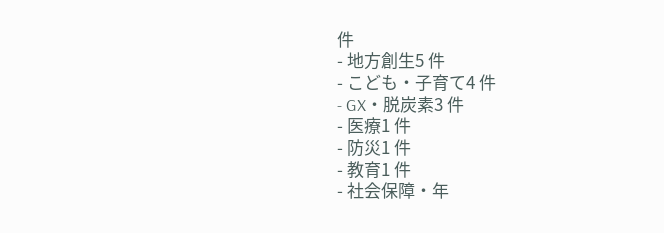件
- 地方創生5 件
- こども・子育て4 件
- GX・脱炭素3 件
- 医療1 件
- 防災1 件
- 教育1 件
- 社会保障・年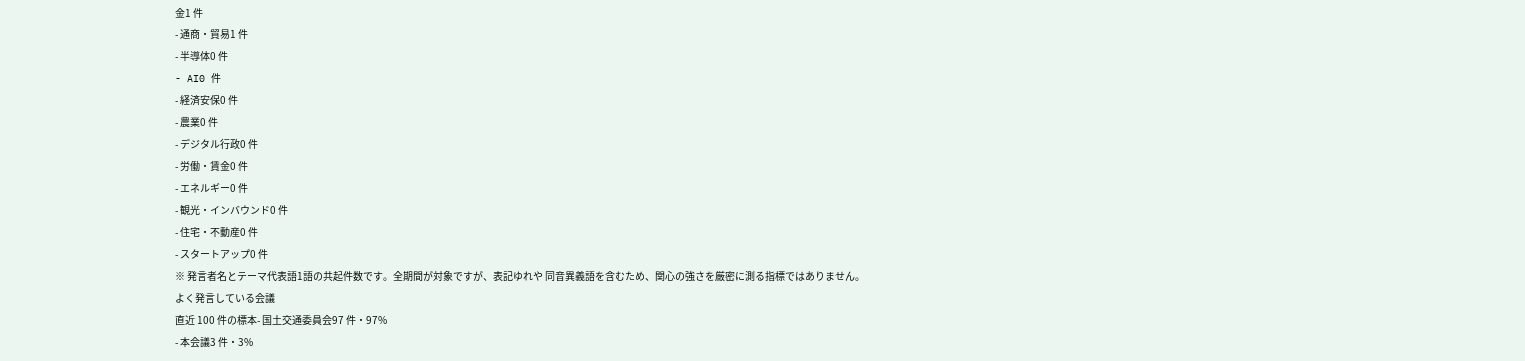金1 件
- 通商・貿易1 件
- 半導体0 件
- AI0 件
- 経済安保0 件
- 農業0 件
- デジタル行政0 件
- 労働・賃金0 件
- エネルギー0 件
- 観光・インバウンド0 件
- 住宅・不動産0 件
- スタートアップ0 件
※ 発言者名とテーマ代表語1語の共起件数です。全期間が対象ですが、表記ゆれや 同音異義語を含むため、関心の強さを厳密に測る指標ではありません。
よく発言している会議
直近 100 件の標本- 国土交通委員会97 件・97%
- 本会議3 件・3%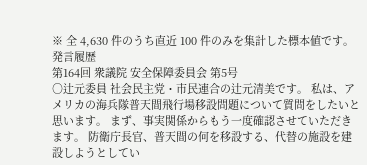※ 全 4,630 件のうち直近 100 件のみを集計した標本値です。
発言履歴
第164回 衆議院 安全保障委員会 第5号
○辻元委員 社会民主党・市民連合の辻元清美です。 私は、アメリカの海兵隊普天間飛行場移設問題について質問をしたいと思います。 まず、事実関係からもう一度確認させていただきます。 防衛庁長官、普天間の何を移設する、代替の施設を建設しようとしてい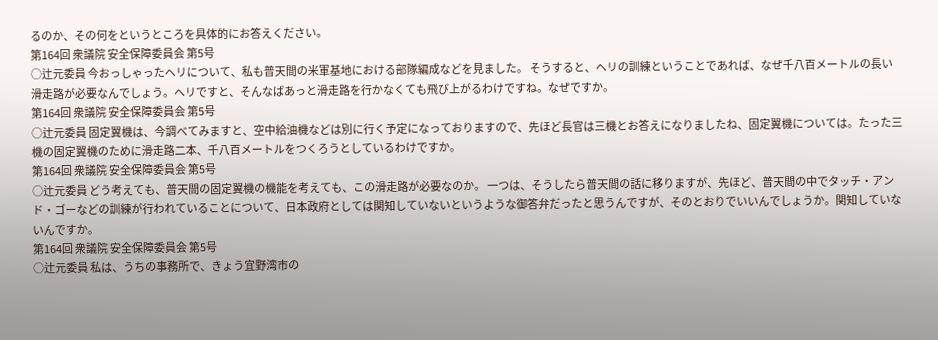るのか、その何をというところを具体的にお答えください。
第164回 衆議院 安全保障委員会 第5号
○辻元委員 今おっしゃったヘリについて、私も普天間の米軍基地における部隊編成などを見ました。 そうすると、ヘリの訓練ということであれば、なぜ千八百メートルの長い滑走路が必要なんでしょう。ヘリですと、そんなばあっと滑走路を行かなくても飛び上がるわけですね。なぜですか。
第164回 衆議院 安全保障委員会 第5号
○辻元委員 固定翼機は、今調べてみますと、空中給油機などは別に行く予定になっておりますので、先ほど長官は三機とお答えになりましたね、固定翼機については。たった三機の固定翼機のために滑走路二本、千八百メートルをつくろうとしているわけですか。
第164回 衆議院 安全保障委員会 第5号
○辻元委員 どう考えても、普天間の固定翼機の機能を考えても、この滑走路が必要なのか。 一つは、そうしたら普天間の話に移りますが、先ほど、普天間の中でタッチ・アンド・ゴーなどの訓練が行われていることについて、日本政府としては関知していないというような御答弁だったと思うんですが、そのとおりでいいんでしょうか。関知していないんですか。
第164回 衆議院 安全保障委員会 第5号
○辻元委員 私は、うちの事務所で、きょう宜野湾市の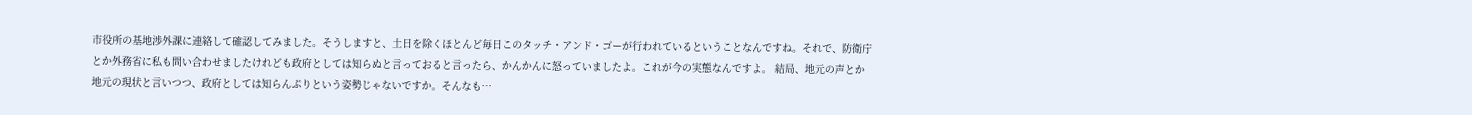市役所の基地渉外課に連絡して確認してみました。そうしますと、土日を除くほとんど毎日このタッチ・アンド・ゴーが行われているということなんですね。それで、防衛庁とか外務省に私も問い合わせましたけれども政府としては知らぬと言っておると言ったら、かんかんに怒っていましたよ。これが今の実態なんですよ。 結局、地元の声とか地元の現状と言いつつ、政府としては知らんぷりという姿勢じゃないですか。そんなも…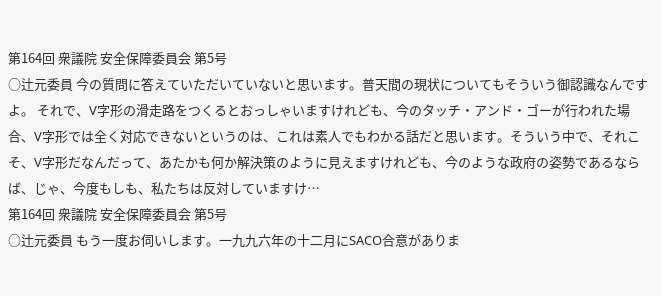第164回 衆議院 安全保障委員会 第5号
○辻元委員 今の質問に答えていただいていないと思います。普天間の現状についてもそういう御認識なんですよ。 それで、V字形の滑走路をつくるとおっしゃいますけれども、今のタッチ・アンド・ゴーが行われた場合、V字形では全く対応できないというのは、これは素人でもわかる話だと思います。そういう中で、それこそ、V字形だなんだって、あたかも何か解決策のように見えますけれども、今のような政府の姿勢であるならば、じゃ、今度もしも、私たちは反対していますけ…
第164回 衆議院 安全保障委員会 第5号
○辻元委員 もう一度お伺いします。一九九六年の十二月にSACO合意がありま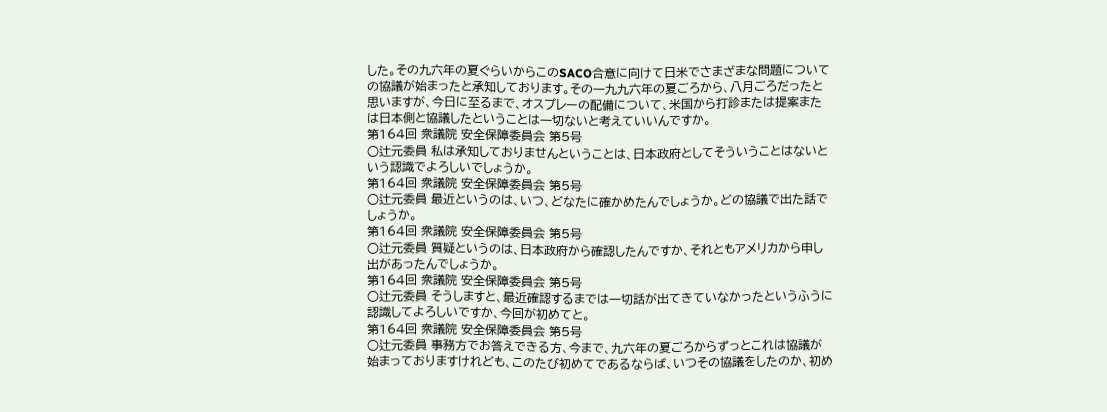した。その九六年の夏ぐらいからこのSACO合意に向けて日米でさまざまな問題についての協議が始まったと承知しております。その一九九六年の夏ごろから、八月ごろだったと思いますが、今日に至るまで、オスプレーの配備について、米国から打診または提案または日本側と協議したということは一切ないと考えていいんですか。
第164回 衆議院 安全保障委員会 第5号
○辻元委員 私は承知しておりませんということは、日本政府としてそういうことはないという認識でよろしいでしょうか。
第164回 衆議院 安全保障委員会 第5号
○辻元委員 最近というのは、いつ、どなたに確かめたんでしょうか。どの協議で出た話でしょうか。
第164回 衆議院 安全保障委員会 第5号
○辻元委員 質疑というのは、日本政府から確認したんですか、それともアメリカから申し出があったんでしょうか。
第164回 衆議院 安全保障委員会 第5号
○辻元委員 そうしますと、最近確認するまでは一切話が出てきていなかったというふうに認識してよろしいですか、今回が初めてと。
第164回 衆議院 安全保障委員会 第5号
○辻元委員 事務方でお答えできる方、今まで、九六年の夏ごろからずっとこれは協議が始まっておりますけれども、このたび初めてであるならば、いつその協議をしたのか、初め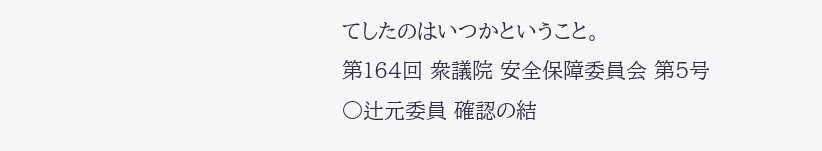てしたのはいつかということ。
第164回 衆議院 安全保障委員会 第5号
○辻元委員 確認の結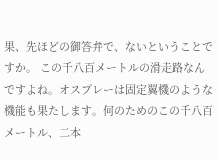果、先ほどの御答弁で、ないということですか。 この千八百メートルの滑走路なんですよね。オスプレーは固定翼機のような機能も果たします。何のためのこの千八百メートル、二本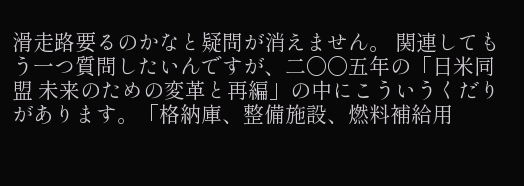滑走路要るのかなと疑問が消えません。 関連してもう一つ質問したいんですが、二〇〇五年の「日米同盟 未来のための変革と再編」の中にこういうくだりがあります。「格納庫、整備施設、燃料補給用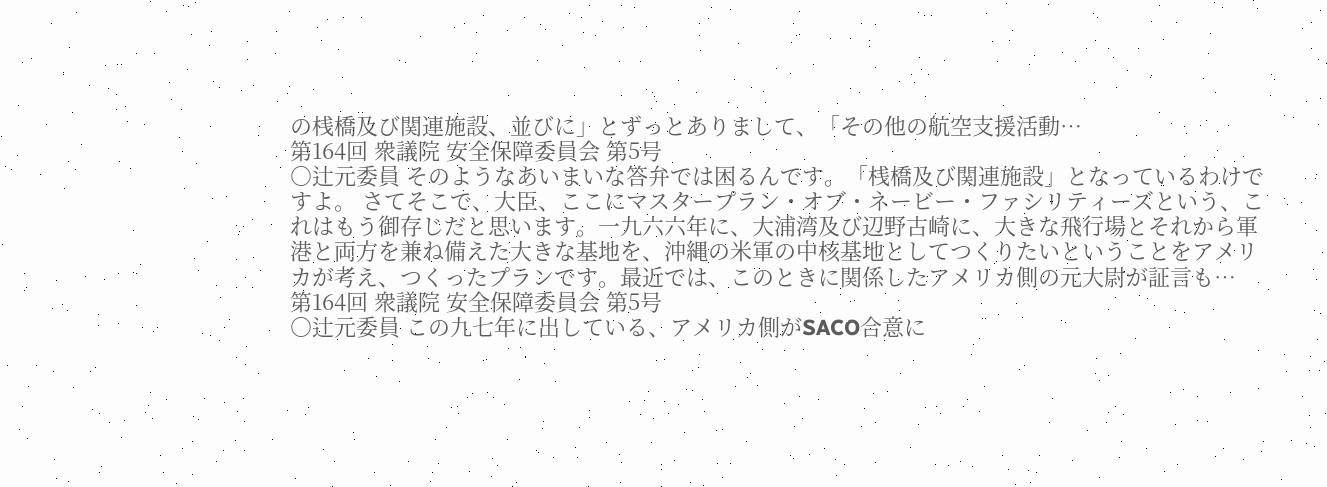の桟橋及び関連施設、並びに」とずっとありまして、「その他の航空支援活動…
第164回 衆議院 安全保障委員会 第5号
○辻元委員 そのようなあいまいな答弁では困るんです。「桟橋及び関連施設」となっているわけですよ。 さてそこで、大臣、ここにマスタープラン・オブ・ネービー・ファシリティーズという、これはもう御存じだと思います。一九六六年に、大浦湾及び辺野古崎に、大きな飛行場とそれから軍港と両方を兼ね備えた大きな基地を、沖縄の米軍の中核基地としてつくりたいということをアメリカが考え、つくったプランです。最近では、このときに関係したアメリカ側の元大尉が証言も…
第164回 衆議院 安全保障委員会 第5号
○辻元委員 この九七年に出している、アメリカ側がSACO合意に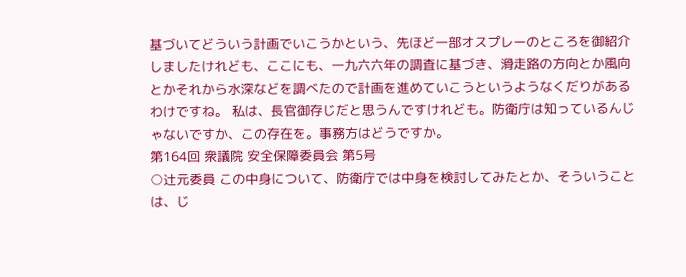基づいてどういう計画でいこうかという、先ほど一部オスプレーのところを御紹介しましたけれども、ここにも、一九六六年の調査に基づき、滑走路の方向とか風向とかそれから水深などを調べたので計画を進めていこうというようなくだりがあるわけですね。 私は、長官御存じだと思うんですけれども。防衛庁は知っているんじゃないですか、この存在を。事務方はどうですか。
第164回 衆議院 安全保障委員会 第5号
○辻元委員 この中身について、防衛庁では中身を検討してみたとか、そういうことは、じ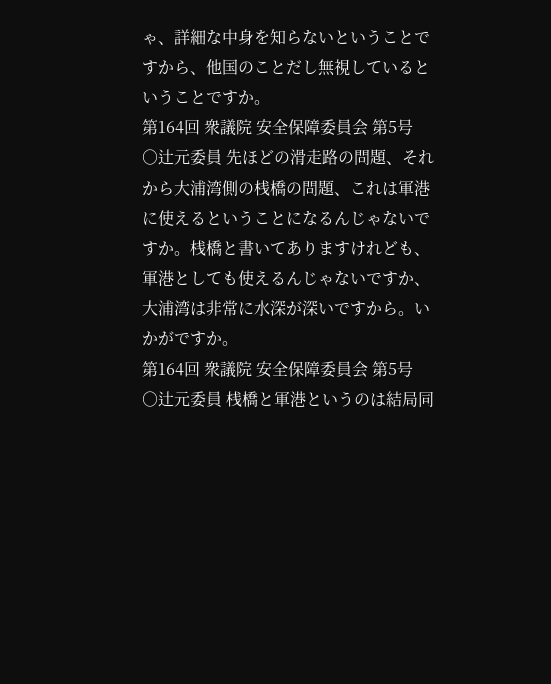ゃ、詳細な中身を知らないということですから、他国のことだし無視しているということですか。
第164回 衆議院 安全保障委員会 第5号
○辻元委員 先ほどの滑走路の問題、それから大浦湾側の桟橋の問題、これは軍港に使えるということになるんじゃないですか。桟橋と書いてありますけれども、軍港としても使えるんじゃないですか、大浦湾は非常に水深が深いですから。いかがですか。
第164回 衆議院 安全保障委員会 第5号
○辻元委員 桟橋と軍港というのは結局同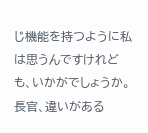じ機能を持つように私は思うんですけれども、いかがでしょうか。長官、違いがある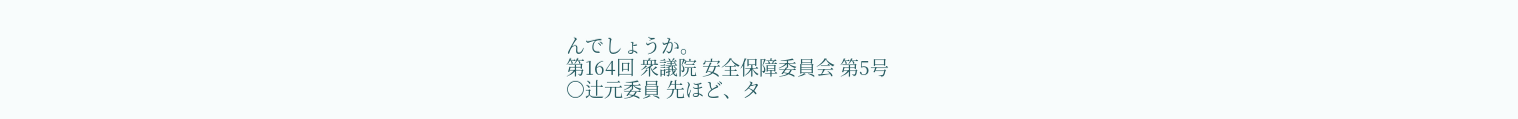んでしょうか。
第164回 衆議院 安全保障委員会 第5号
○辻元委員 先ほど、タ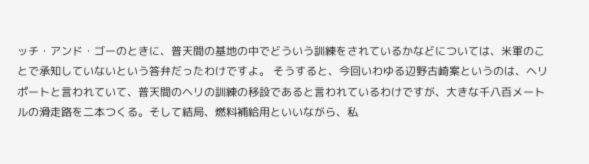ッチ・アンド・ゴーのときに、普天間の基地の中でどういう訓練をされているかなどについては、米軍のことで承知していないという答弁だったわけですよ。 そうすると、今回いわゆる辺野古崎案というのは、ヘリポートと言われていて、普天間のヘリの訓練の移設であると言われているわけですが、大きな千八百メートルの滑走路を二本つくる。そして結局、燃料補給用といいながら、私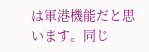は軍港機能だと思います。同じ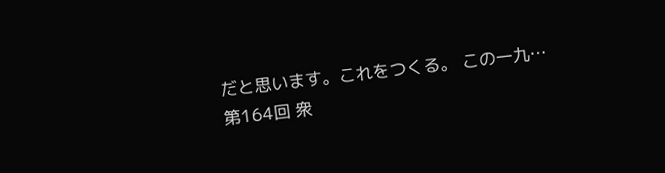だと思います。これをつくる。 この一九…
第164回 衆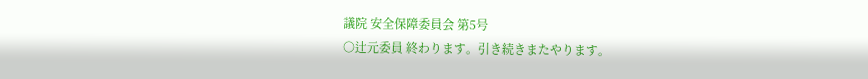議院 安全保障委員会 第5号
○辻元委員 終わります。引き続きまたやります。